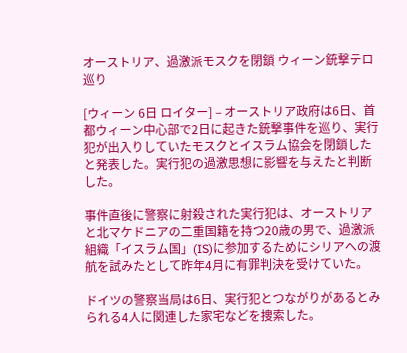オーストリア、過激派モスクを閉鎖 ウィーン銃撃テロ巡り

[ウィーン 6日 ロイター] – オーストリア政府は6日、首都ウィーン中心部で2日に起きた銃撃事件を巡り、実行犯が出入りしていたモスクとイスラム協会を閉鎖したと発表した。実行犯の過激思想に影響を与えたと判断した。

事件直後に警察に射殺された実行犯は、オーストリアと北マケドニアの二重国籍を持つ20歳の男で、過激派組織「イスラム国」(IS)に参加するためにシリアへの渡航を試みたとして昨年4月に有罪判決を受けていた。

ドイツの警察当局は6日、実行犯とつながりがあるとみられる4人に関連した家宅などを捜索した。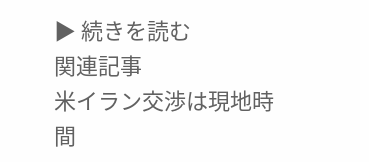▶ 続きを読む
関連記事
米イラン交渉は現地時間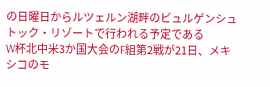の日曜日からルツェルン湖畔のビュルゲンシュトック・リゾートで行われる予定である
W杯北中米3か国大会のF組第2戦が21日、メキシコのモ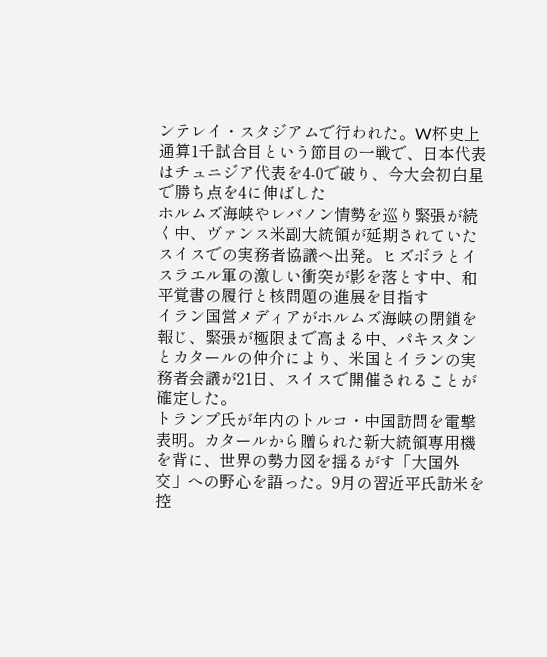ンテレイ・スタジアムで行われた。W杯史上通算1千試合目という節目の一戦で、日本代表はチュニジア代表を4-0で破り、今大会初白星で勝ち点を4に伸ばした
ホルムズ海峡やレバノン情勢を巡り緊張が続く中、ヴァンス米副大統領が延期されていたスイスでの実務者協議へ出発。ヒズボラとイスラエル軍の激しい衝突が影を落とす中、和平覚書の履行と核問題の進展を目指す
イラン国営メディアがホルムズ海峡の閉鎖を報じ、緊張が極限まで高まる中、パキスタンとカタールの仲介により、米国とイランの実務者会議が21日、スイスで開催されることが確定した。
トランプ氏が年内のトルコ・中国訪問を電撃表明。カタールから贈られた新大統領専用機を背に、世界の勢力図を揺るがす「大国外交」への野心を語った。9月の習近平氏訪米を控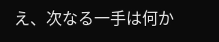え、次なる一手は何か